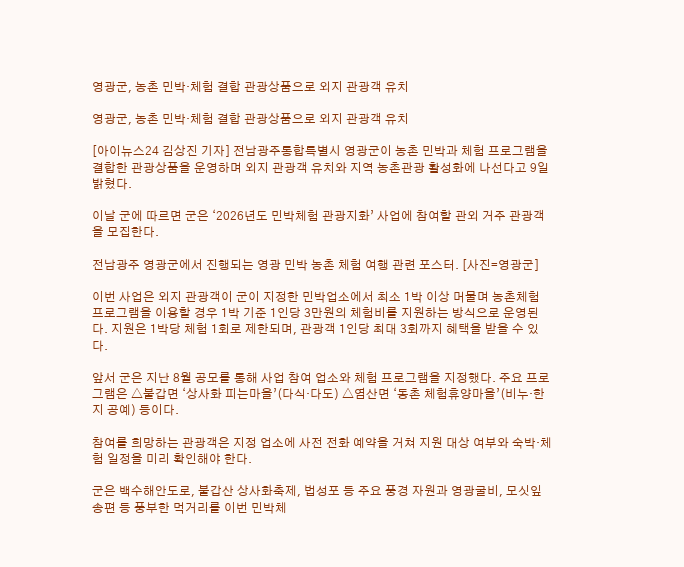영광군, 농촌 민박·체험 결합 관광상품으로 외지 관광객 유치

영광군, 농촌 민박·체험 결합 관광상품으로 외지 관광객 유치

[아이뉴스24 김상진 기자] 전남광주통합특별시 영광군이 농촌 민박과 체험 프로그램을 결합한 관광상품을 운영하며 외지 관광객 유치와 지역 농촌관광 활성화에 나선다고 9일 밝혔다.

이날 군에 따르면 군은 ‘2026년도 민박체험 관광지화’ 사업에 참여할 관외 거주 관광객을 모집한다.

전남광주 영광군에서 진행되는 영광 민박 농촌 체험 여행 관련 포스터. [사진=영광군]

이번 사업은 외지 관광객이 군이 지정한 민박업소에서 최소 1박 이상 머물며 농촌체험 프로그램을 이용할 경우 1박 기준 1인당 3만원의 체험비를 지원하는 방식으로 운영된다. 지원은 1박당 체험 1회로 제한되며, 관광객 1인당 최대 3회까지 혜택을 받을 수 있다.

앞서 군은 지난 8월 공모를 통해 사업 참여 업소와 체험 프로그램을 지정했다. 주요 프로그램은 △불갑면 ‘상사화 피는마을’(다식·다도) △염산면 ‘동촌 체험휴양마을’(비누·한지 공예) 등이다.

참여를 희망하는 관광객은 지정 업소에 사전 전화 예약을 거쳐 지원 대상 여부와 숙박·체험 일정을 미리 확인해야 한다.

군은 백수해안도로, 불갑산 상사화축제, 법성포 등 주요 풍경 자원과 영광굴비, 모싯잎송편 등 풍부한 먹거리를 이번 민박체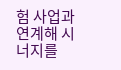험 사업과 연계해 시너지를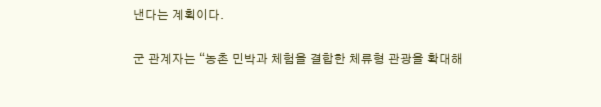낸다는 계획이다.

군 관계자는 “농촌 민박과 체험을 결합한 체류형 관광을 확대해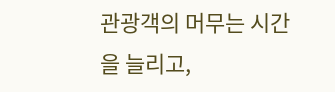관광객의 머무는 시간을 늘리고,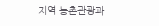지역 농촌관광과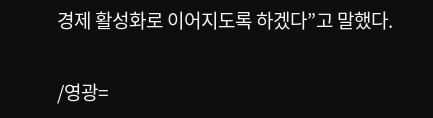경제 활성화로 이어지도록 하겠다”고 말했다.

/영광=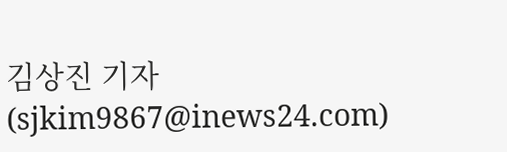김상진 기자(sjkim9867@inews24.com)